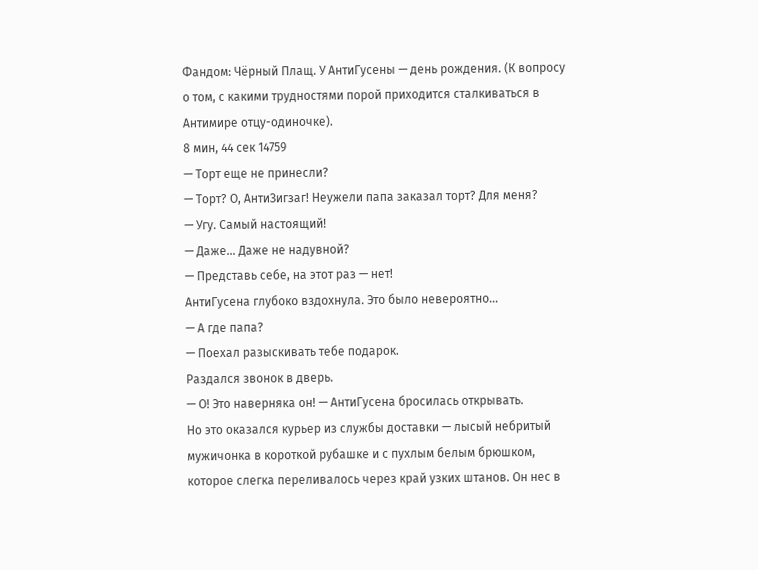Фандом: Чёрный Плащ. У АнтиГусены — день рождения. (К вопросу о том, с какими трудностями порой приходится сталкиваться в Антимире отцу-одиночке).
8 мин, 44 сек 14759
— Торт еще не принесли?
— Торт? О, АнтиЗигзаг! Неужели папа заказал торт? Для меня?
— Угу. Самый настоящий!
— Даже… Даже не надувной?
— Представь себе, на этот раз — нет!
АнтиГусена глубоко вздохнула. Это было невероятно…
— А где папа?
— Поехал разыскивать тебе подарок.
Раздался звонок в дверь.
— О! Это наверняка он! — АнтиГусена бросилась открывать.
Но это оказался курьер из службы доставки — лысый небритый мужичонка в короткой рубашке и с пухлым белым брюшком, которое слегка переливалось через край узких штанов. Он нес в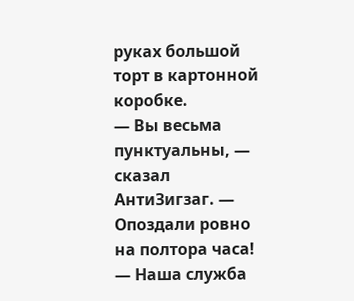руках большой торт в картонной коробке.
— Вы весьма пунктуальны, — сказал АнтиЗигзаг. — Опоздали ровно на полтора часа!
— Наша служба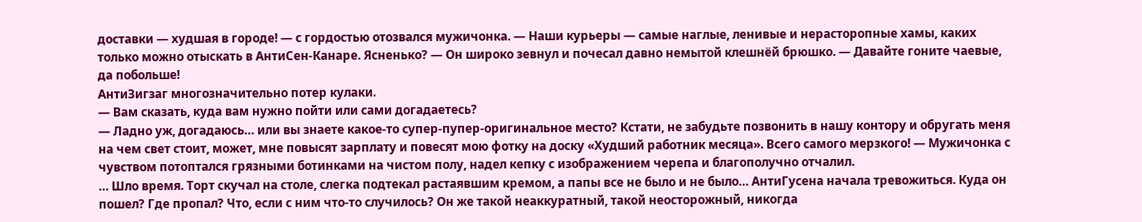доставки — худшая в городе! — с гордостью отозвался мужичонка. — Наши курьеры — самые наглые, ленивые и нерасторопные хамы, каких только можно отыскать в АнтиСен-Канаре. Ясненько? — Он широко зевнул и почесал давно немытой клешнёй брюшко. — Давайте гоните чаевые, да побольше!
АнтиЗигзаг многозначительно потер кулаки.
— Вам сказать, куда вам нужно пойти или сами догадаетесь?
— Ладно уж, догадаюсь… или вы знаете какое-то супер-пупер-оригинальное место? Кстати, не забудьте позвонить в нашу контору и обругать меня на чем свет стоит, может, мне повысят зарплату и повесят мою фотку на доску «Худший работник месяца». Всего самого мерзкого! — Мужичонка с чувством потоптался грязными ботинками на чистом полу, надел кепку с изображением черепа и благополучно отчалил.
… Шло время. Торт скучал на столе, слегка подтекал растаявшим кремом, а папы все не было и не было… АнтиГусена начала тревожиться. Куда он пошел? Где пропал? Что, если с ним что-то случилось? Он же такой неаккуратный, такой неосторожный, никогда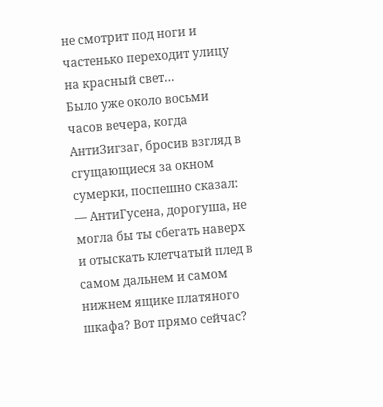не смотрит под ноги и частенько переходит улицу на красный свет…
Было уже около восьми часов вечера, когда АнтиЗигзаг, бросив взгляд в сгущающиеся за окном сумерки, поспешно сказал:
— АнтиГусена, дорогуша, не могла бы ты сбегать наверх и отыскать клетчатый плед в самом дальнем и самом нижнем ящике платяного шкафа? Вот прямо сейчас?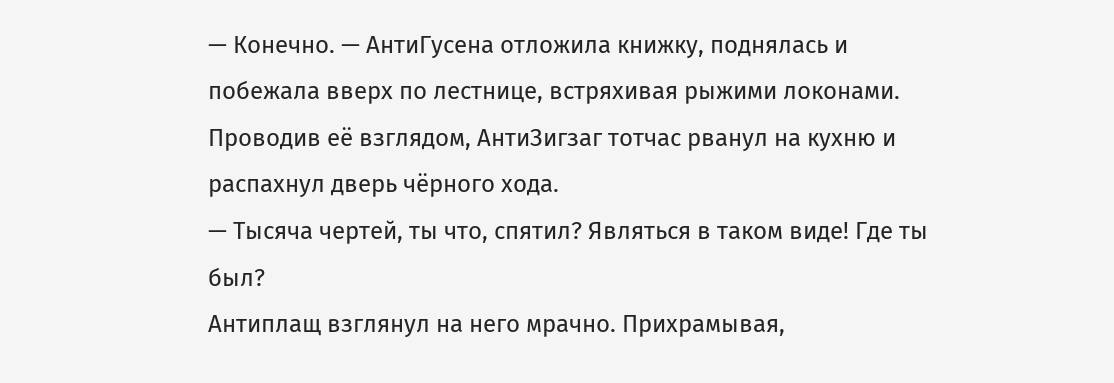— Конечно. — АнтиГусена отложила книжку, поднялась и побежала вверх по лестнице, встряхивая рыжими локонами. Проводив её взглядом, АнтиЗигзаг тотчас рванул на кухню и распахнул дверь чёрного хода.
— Тысяча чертей, ты что, спятил? Являться в таком виде! Где ты был?
Антиплащ взглянул на него мрачно. Прихрамывая,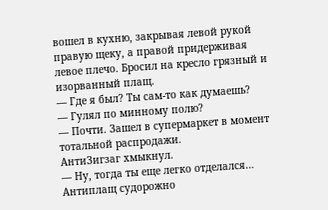вошел в кухню, закрывая левой рукой правую щеку, а правой придерживая левое плечо. Бросил на кресло грязный и изорванный плащ.
— Где я был? Ты сам-то как думаешь?
— Гулял по минному полю?
— Почти. Зашел в супермаркет в момент тотальной распродажи.
АнтиЗигзаг хмыкнул.
— Ну, тогда ты еще легко отделался…
Антиплащ судорожно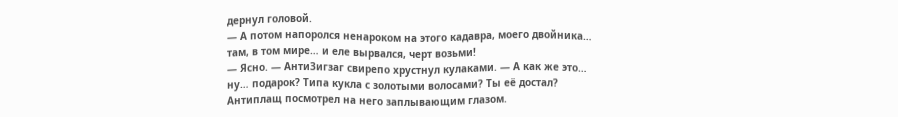дернул головой.
— А потом напоролся ненароком на этого кадавра, моего двойника… там, в том мире… и еле вырвался, черт возьми!
— Ясно. — АнтиЗигзаг свирепо хрустнул кулаками. — А как же это… ну… подарок? Типа кукла с золотыми волосами? Ты её достал?
Антиплащ посмотрел на него заплывающим глазом.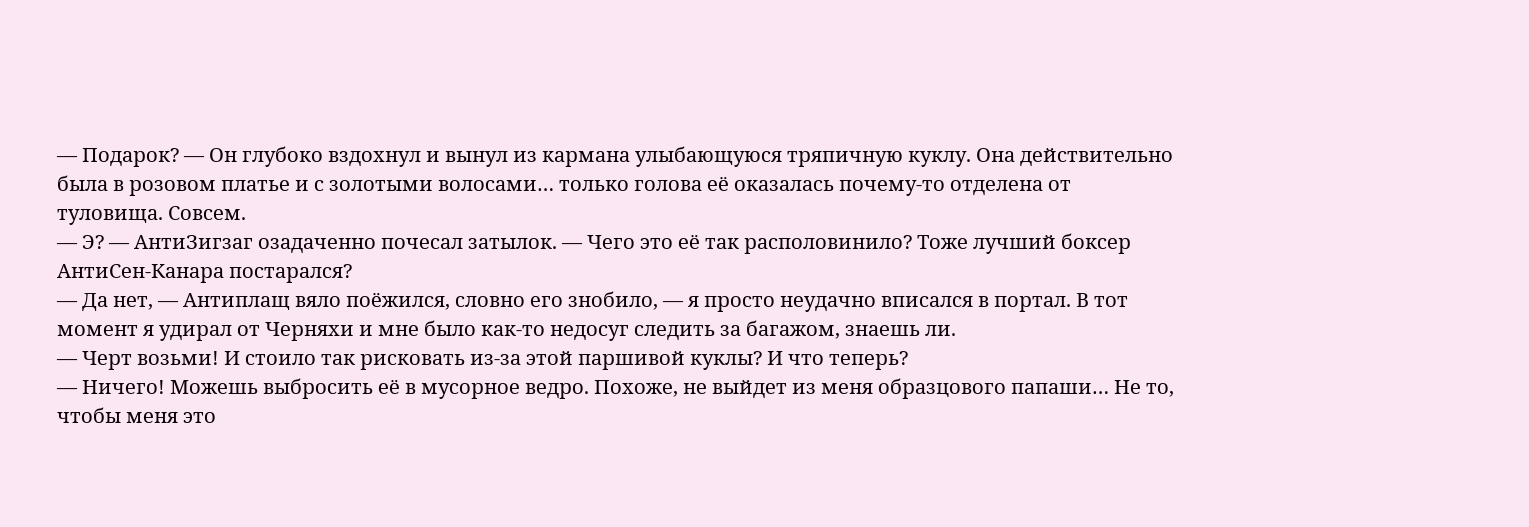— Подарок? — Он глубоко вздохнул и вынул из кармана улыбающуюся тряпичную куклу. Она действительно была в розовом платье и с золотыми волосами… только голова её оказалась почему-то отделена от туловища. Совсем.
— Э? — АнтиЗигзаг озадаченно почесал затылок. — Чего это её так располовинило? Тоже лучший боксер АнтиСен-Канара постарался?
— Да нет, — Антиплащ вяло поёжился, словно его знобило, — я просто неудачно вписался в портал. В тот момент я удирал от Черняхи и мне было как-то недосуг следить за багажом, знаешь ли.
— Черт возьми! И стоило так рисковать из-за этой паршивой куклы? И что теперь?
— Ничего! Можешь выбросить её в мусорное ведро. Похоже, не выйдет из меня образцового папаши… Не то, чтобы меня это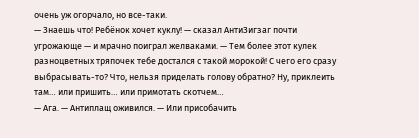очень уж огорчало, но все-таки.
— Знаешь что! Ребёнок хочет куклу! — сказал АнтиЗигзаг почти угрожающе — и мрачно поиграл желваками. — Тем более этот кулек разноцветных тряпочек тебе достался с такой морокой! С чего его сразу выбрасывать-то? Что, нельзя приделать голову обратно? Ну, приклеить там… или пришить… или примотать скотчем…
— Ага. — Антиплащ оживился. — Или присобачить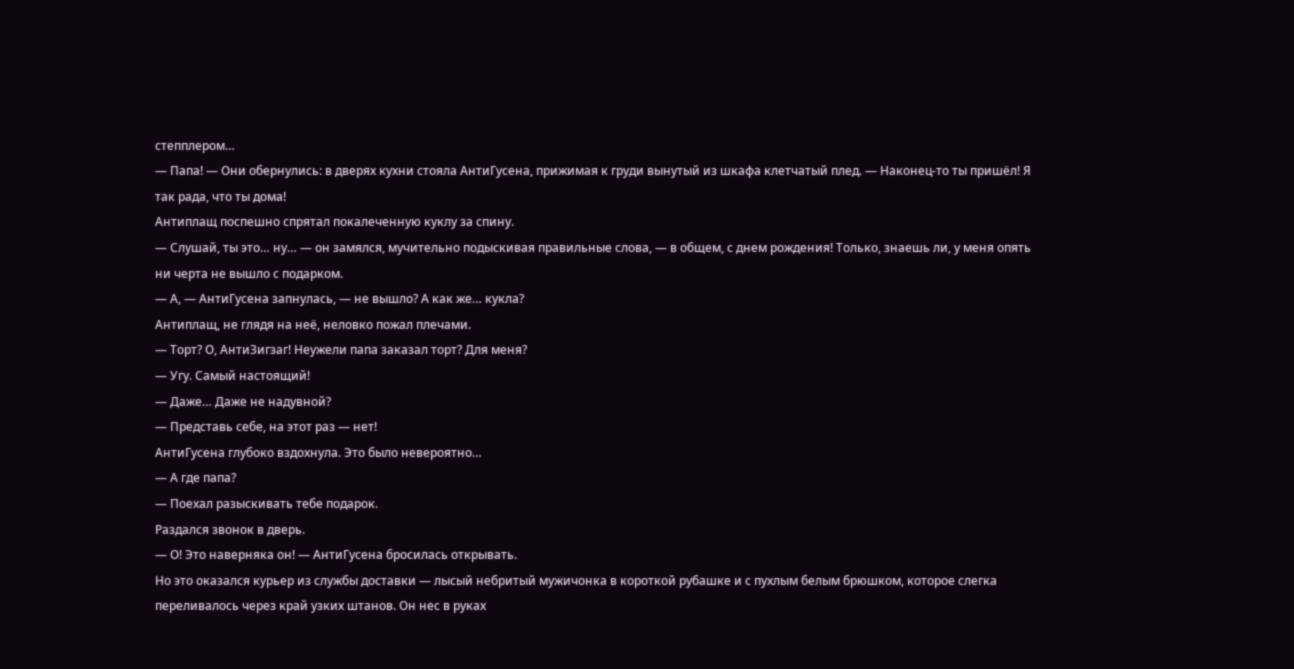степплером…
— Папа! — Они обернулись: в дверях кухни стояла АнтиГусена, прижимая к груди вынутый из шкафа клетчатый плед. — Наконец-то ты пришёл! Я так рада, что ты дома!
Антиплащ поспешно спрятал покалеченную куклу за спину.
— Слушай, ты это… ну… — он замялся, мучительно подыскивая правильные слова, — в общем, с днем рождения! Только, знаешь ли, у меня опять ни черта не вышло с подарком.
— А, — АнтиГусена запнулась, — не вышло? А как же… кукла?
Антиплащ, не глядя на неё, неловко пожал плечами.
— Торт? О, АнтиЗигзаг! Неужели папа заказал торт? Для меня?
— Угу. Самый настоящий!
— Даже… Даже не надувной?
— Представь себе, на этот раз — нет!
АнтиГусена глубоко вздохнула. Это было невероятно…
— А где папа?
— Поехал разыскивать тебе подарок.
Раздался звонок в дверь.
— О! Это наверняка он! — АнтиГусена бросилась открывать.
Но это оказался курьер из службы доставки — лысый небритый мужичонка в короткой рубашке и с пухлым белым брюшком, которое слегка переливалось через край узких штанов. Он нес в руках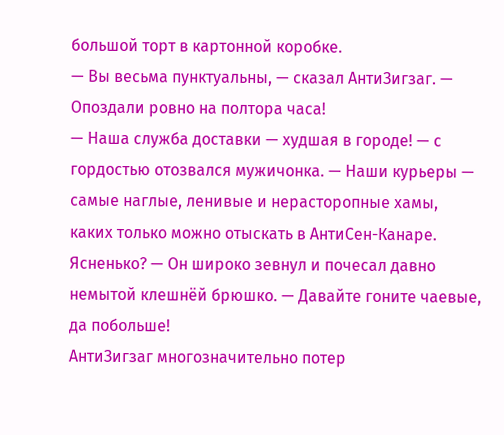большой торт в картонной коробке.
— Вы весьма пунктуальны, — сказал АнтиЗигзаг. — Опоздали ровно на полтора часа!
— Наша служба доставки — худшая в городе! — с гордостью отозвался мужичонка. — Наши курьеры — самые наглые, ленивые и нерасторопные хамы, каких только можно отыскать в АнтиСен-Канаре. Ясненько? — Он широко зевнул и почесал давно немытой клешнёй брюшко. — Давайте гоните чаевые, да побольше!
АнтиЗигзаг многозначительно потер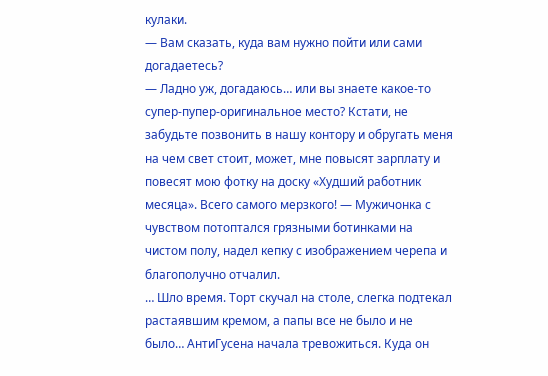кулаки.
— Вам сказать, куда вам нужно пойти или сами догадаетесь?
— Ладно уж, догадаюсь… или вы знаете какое-то супер-пупер-оригинальное место? Кстати, не забудьте позвонить в нашу контору и обругать меня на чем свет стоит, может, мне повысят зарплату и повесят мою фотку на доску «Худший работник месяца». Всего самого мерзкого! — Мужичонка с чувством потоптался грязными ботинками на чистом полу, надел кепку с изображением черепа и благополучно отчалил.
… Шло время. Торт скучал на столе, слегка подтекал растаявшим кремом, а папы все не было и не было… АнтиГусена начала тревожиться. Куда он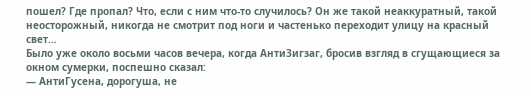пошел? Где пропал? Что, если с ним что-то случилось? Он же такой неаккуратный, такой неосторожный, никогда не смотрит под ноги и частенько переходит улицу на красный свет…
Было уже около восьми часов вечера, когда АнтиЗигзаг, бросив взгляд в сгущающиеся за окном сумерки, поспешно сказал:
— АнтиГусена, дорогуша, не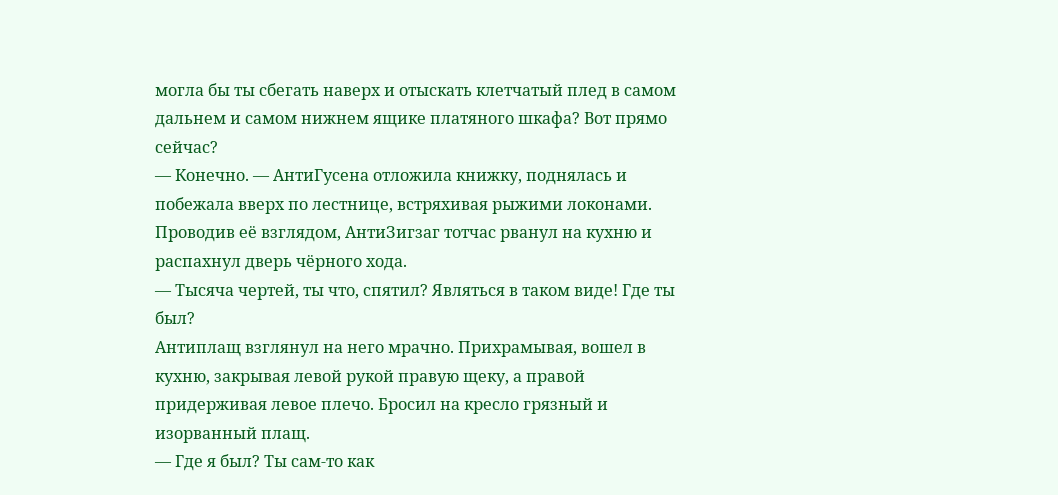могла бы ты сбегать наверх и отыскать клетчатый плед в самом дальнем и самом нижнем ящике платяного шкафа? Вот прямо сейчас?
— Конечно. — АнтиГусена отложила книжку, поднялась и побежала вверх по лестнице, встряхивая рыжими локонами. Проводив её взглядом, АнтиЗигзаг тотчас рванул на кухню и распахнул дверь чёрного хода.
— Тысяча чертей, ты что, спятил? Являться в таком виде! Где ты был?
Антиплащ взглянул на него мрачно. Прихрамывая, вошел в кухню, закрывая левой рукой правую щеку, а правой придерживая левое плечо. Бросил на кресло грязный и изорванный плащ.
— Где я был? Ты сам-то как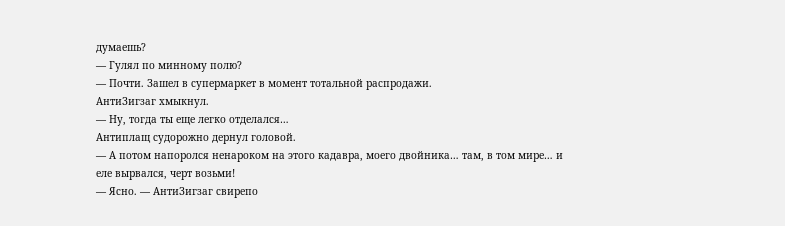думаешь?
— Гулял по минному полю?
— Почти. Зашел в супермаркет в момент тотальной распродажи.
АнтиЗигзаг хмыкнул.
— Ну, тогда ты еще легко отделался…
Антиплащ судорожно дернул головой.
— А потом напоролся ненароком на этого кадавра, моего двойника… там, в том мире… и еле вырвался, черт возьми!
— Ясно. — АнтиЗигзаг свирепо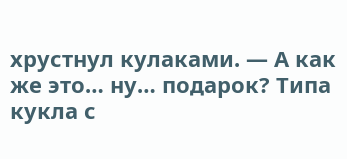хрустнул кулаками. — А как же это… ну… подарок? Типа кукла с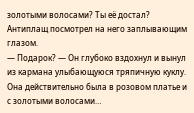золотыми волосами? Ты её достал?
Антиплащ посмотрел на него заплывающим глазом.
— Подарок? — Он глубоко вздохнул и вынул из кармана улыбающуюся тряпичную куклу. Она действительно была в розовом платье и с золотыми волосами…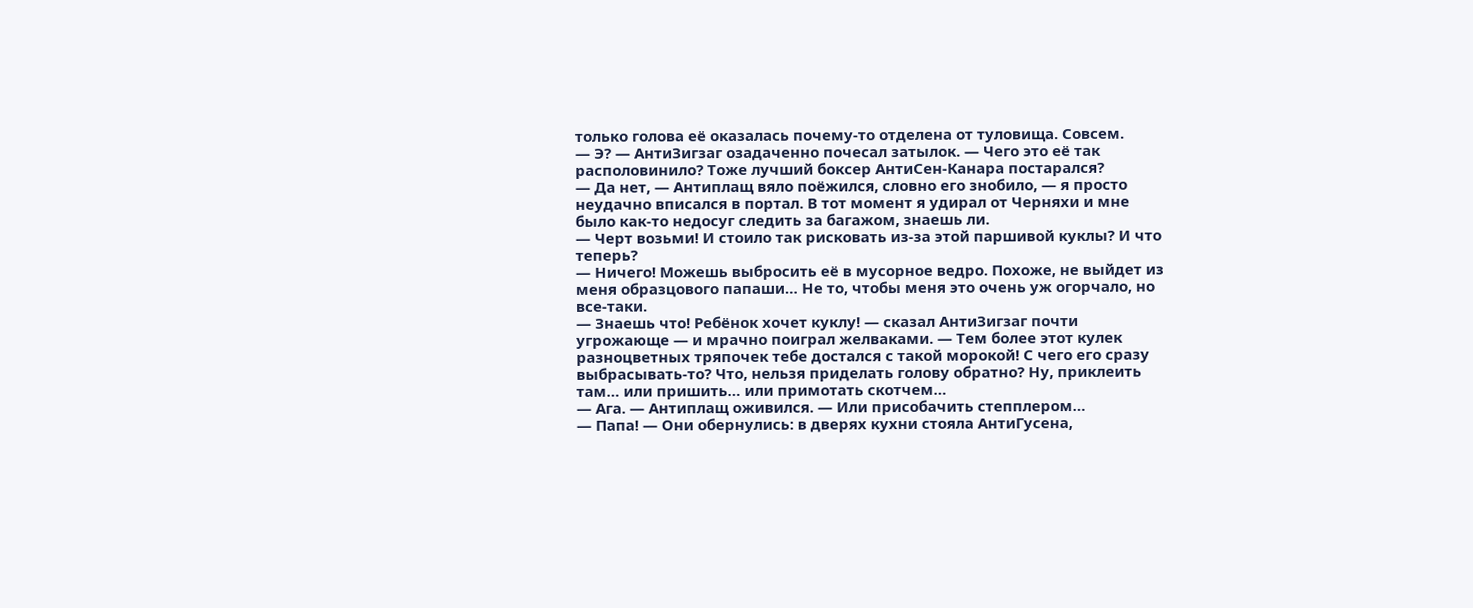только голова её оказалась почему-то отделена от туловища. Совсем.
— Э? — АнтиЗигзаг озадаченно почесал затылок. — Чего это её так располовинило? Тоже лучший боксер АнтиСен-Канара постарался?
— Да нет, — Антиплащ вяло поёжился, словно его знобило, — я просто неудачно вписался в портал. В тот момент я удирал от Черняхи и мне было как-то недосуг следить за багажом, знаешь ли.
— Черт возьми! И стоило так рисковать из-за этой паршивой куклы? И что теперь?
— Ничего! Можешь выбросить её в мусорное ведро. Похоже, не выйдет из меня образцового папаши… Не то, чтобы меня это очень уж огорчало, но все-таки.
— Знаешь что! Ребёнок хочет куклу! — сказал АнтиЗигзаг почти угрожающе — и мрачно поиграл желваками. — Тем более этот кулек разноцветных тряпочек тебе достался с такой морокой! С чего его сразу выбрасывать-то? Что, нельзя приделать голову обратно? Ну, приклеить там… или пришить… или примотать скотчем…
— Ага. — Антиплащ оживился. — Или присобачить степплером…
— Папа! — Они обернулись: в дверях кухни стояла АнтиГусена,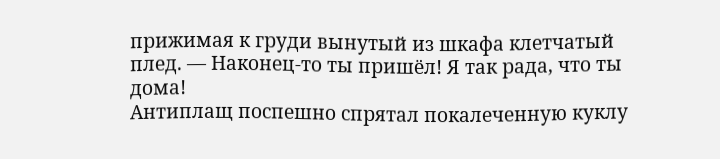прижимая к груди вынутый из шкафа клетчатый плед. — Наконец-то ты пришёл! Я так рада, что ты дома!
Антиплащ поспешно спрятал покалеченную куклу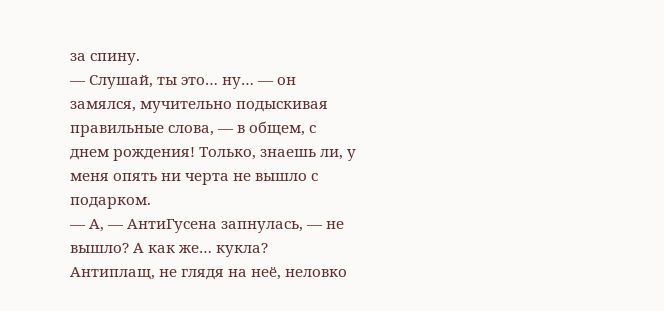за спину.
— Слушай, ты это… ну… — он замялся, мучительно подыскивая правильные слова, — в общем, с днем рождения! Только, знаешь ли, у меня опять ни черта не вышло с подарком.
— А, — АнтиГусена запнулась, — не вышло? А как же… кукла?
Антиплащ, не глядя на неё, неловко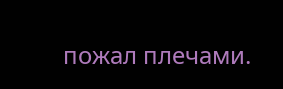пожал плечами.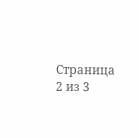Страница 2 из 3